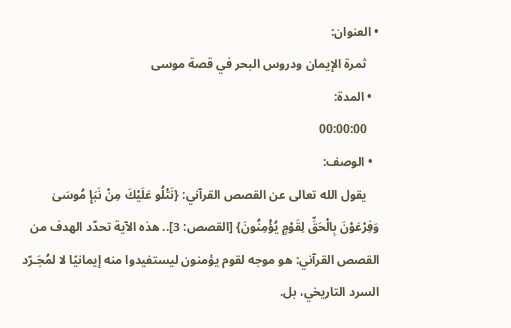• العنوان:
    ثمرة الإيمان ودروس البحر في قصة موسى
  • المدة:
    00:00:00
  • الوصف:
    يقول الله تعالى عن القصص القرآني: {نَتْلُو عَلَيْكَ مِنْ نَبَإِ مُوسَىٰ وَفِرْعَوْنَ بِالْحَقِّ لِقَوْمٍ يُؤْمِنُونَ} [القصص: 3].. هذه الآية تحدّد الهدف من القصص القرآني: هو موجه لقوم يؤمنون ليستفيدوا منه إيمانيًا لا لمُجَـرّد السرد التاريخي، بل.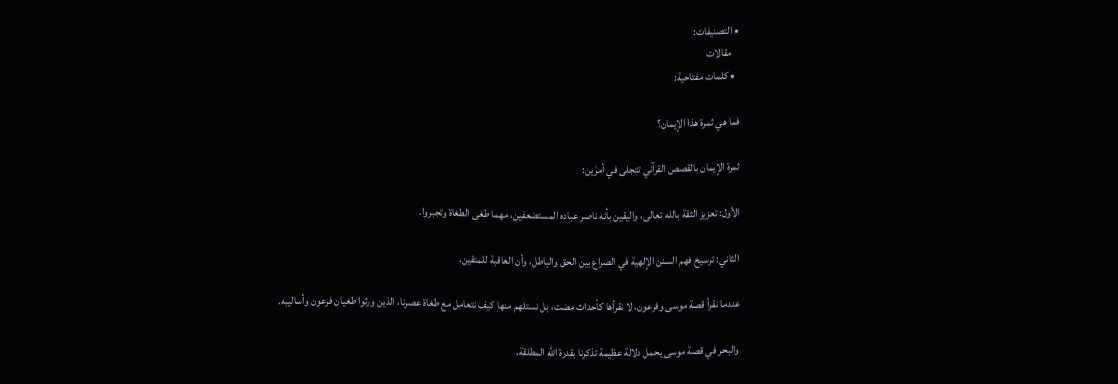• التصنيفات:
    مقالات
  • كلمات مفتاحية:

فما هي ثمرة هذا الإيمان؟

ثمرة الإيمان بالقصص القرآني تتجلى في أمرَين:

الأول: تعزيز الثقة بالله تعالى، واليقين بأنه ناصر عباده المستضعفين، مهما طغى الطغاة وتجبروا.

الثاني: ترسيخ فهم السنن الإلهية في الصراع بين الحق والباطل، وأن العاقبة للمتقين.

عندما نقرأ قصة موسى وفرعون، لا نقرأها كأحداث مضت، بل نستلهم منها كيف نتعامل مع طغاة عصرنا، الذين ورثوا طغيان فرعون وأساليبه.

والبحر في قصة موسى يحمل دلالة عظيمة تذكرنا بقدرة الله المطلقة.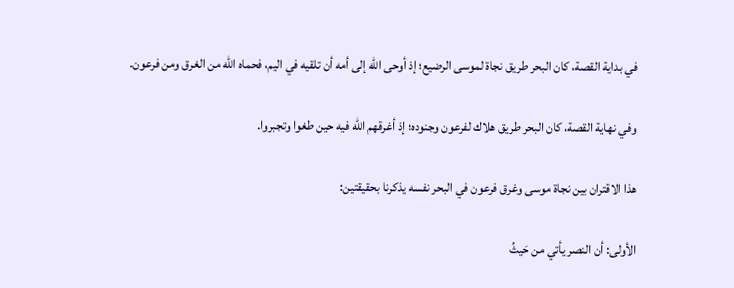في بداية القصة، كان البحر طريق نجاة لموسى الرضيع؛ إذ أوحى الله إلى أمه أن تلقيه في اليم، فحماه الله من الغرق ومن فرعون.

وفي نهاية القصة، كان البحر طريق هلاك لفرعون وجنوده؛ إذ أغرقهم الله فيه حين طغوا وتجبروا.

هذا الاقتران بين نجاة موسى وغرق فرعون في البحر نفسه يذكرنا بحقيقتين:

الأولى: أن النصر يأتي من حَيثُ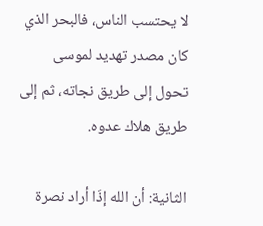لا يحتسب الناس، فالبحر الذي كان مصدر تهديد لموسى تحول إلى طريق نجاته، ثم إلى طريق هلاك عدوه.

الثانية: أن الله إذَا أراد نصرة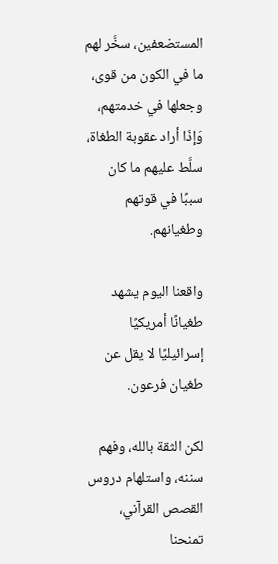المستضعفين، سخَّر لهم ما في الكون من قوى، وجعلها في خدمتهم، وَإذَا أراد عقوبة الطغاة، سلَّط عليهم ما كان سببًا في قوتهم وطغيانهم.

واقعنا اليوم يشهد طغيانًا أمريكيًا إسرائيليًا لا يقل عن طغيان فرعون.

لكن الثقة بالله، وفهم سننه، واستلهام دروس القصص القرآني، تمنحنا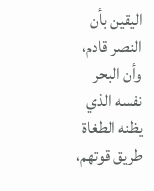اليقين بأن النصر قادم، وأن البحر نفسه الذي يظنه الطغاة طريق قوتهم،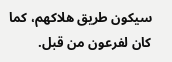سيكون طريق هلاكهم، كما كان لفرعون من قبل.